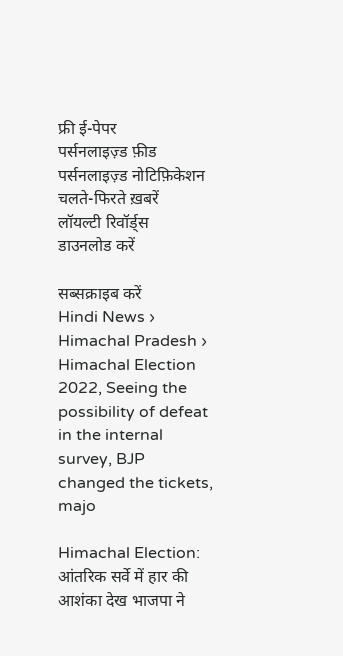फ्री ई-पेपर
पर्सनलाइज़्ड फ़ीड
पर्सनलाइज़्ड नोटिफ़िकेशन
चलते-फिरते ख़बरें
लॉयल्टी रिवॉर्ड्स
डाउनलोड करें

सब्सक्राइब करें
Hindi News ›   Himachal Pradesh ›   Himachal Election 2022, Seeing the possibility of defeat in the internal survey, BJP changed the tickets, majo

Himachal Election: आंतरिक सर्वे में हार की आशंका देख भाजपा ने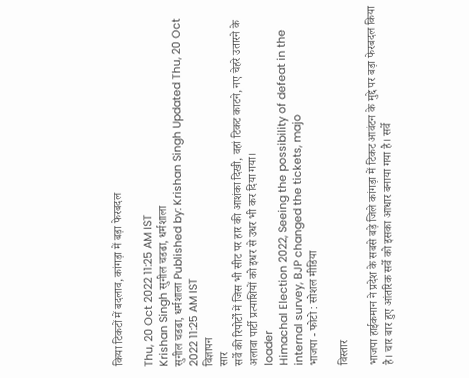किया टिकटों में बदलाव, कांगड़ा में बड़ा फेरबदल

Thu, 20 Oct 2022 11:25 AM IST
Krishan Singh सुनील चडढा, धर्मशाला
सुनील चडढा, धर्मशाला Published by: Krishan Singh Updated Thu, 20 Oct 2022 11:25 AM IST
विज्ञापन
सार
सर्वे की रिपोर्टों में जिस भी सीट पर हार की आशंका दिखी, वहां टिकट काटने, नए चेहरे उतारने के अलावा पार्टी प्रत्याशियों को इधर से उधर भी कर दिया गया।
loader
Himachal Election 2022, Seeing the possibility of defeat in the internal survey, BJP changed the tickets, majo
भाजपा - फोटो : सोशल मीडिया

विस्तार

भाजपा हाईकमान ने प्रदेश के सबसे बड़े जिले कांगड़ा में टिकट आवंटन के मुद्दे पर बड़ा फेरबदल किया है। चार बार हुए आंतरिक सर्वे को इसका आधार बनाया गया है। सर्वे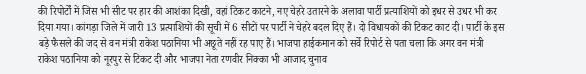की रिपोर्टों में जिस भी सीट पर हार की आशंका दिखी, वहां टिकट काटने, नए चेहरे उतारने के अलावा पार्टी प्रत्याशियों को इधर से उधर भी कर दिया गया। कांगड़ा जिले में जारी 13 प्रत्याशियों की सूची में 6 सीटों पर पार्टी ने चेहरे बदल दिए हैं। दो विधायकों की टिकट काट दी। पार्टी के इस बड़े फैसले की जद से वन मंत्री राकेश पठानिया भी अछूते नहीं रह पाए हैं। भाजपा हाईकमान को सर्वे रिपोर्ट से पता चला कि अगर वन मंत्री राकेश पठानिया को नूरपुर से टिकट दी और भाजपा नेता रणवीर निक्का भी आजाद चुनाव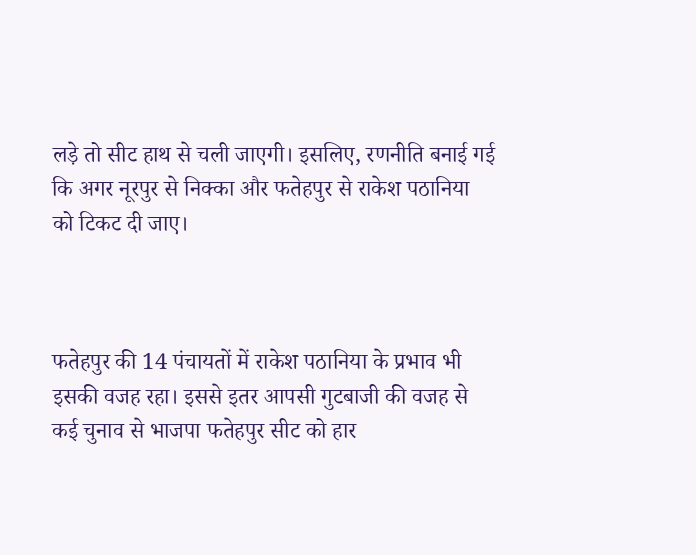लड़े तो सीट हाथ से चली जाएगी। इसलिए, रणनीति बनाई गई कि अगर नूरपुर से निक्का और फतेहपुर से राकेश पठानिया को टिकट दी जाए।



फतेहपुर की 14 पंचायतों में राकेश पठानिया के प्रभाव भी इसकी वजह रहा। इससे इतर आपसी गुटबाजी की वजह से कई चुनाव से भाजपा फतेहपुर सीट को हार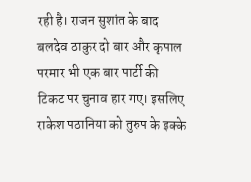रही है। राजन सुशांत के बाद बलदेव ठाकुर दो बार और कृपाल परमार भी एक बार पार्टी की टिकट पर चुनाव हार गए। इसलिए राकेश पठानिया को तुरुप के इक्के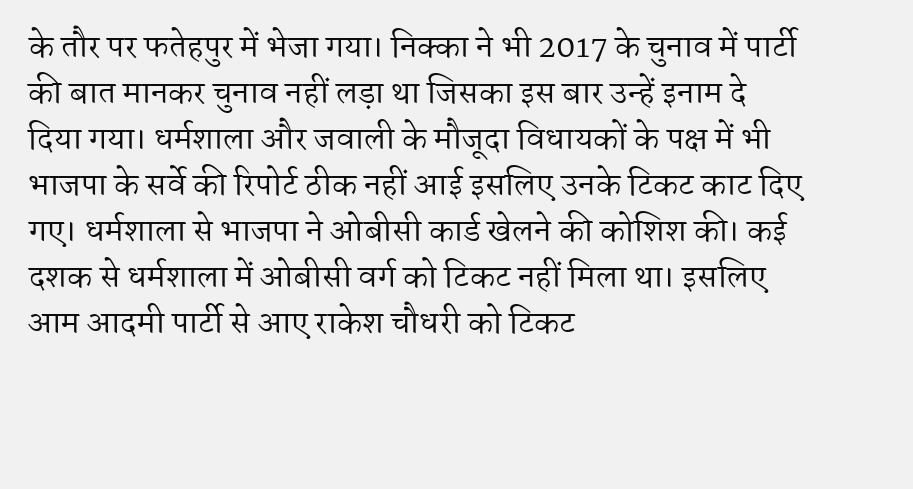के तौर पर फतेहपुर में भेजा गया। निक्का ने भी 2017 के चुनाव में पार्टी की बात मानकर चुनाव नहीं लड़ा था जिसका इस बार उन्हें इनाम दे दिया गया। धर्मशाला और जवाली के मौजूदा विधायकों के पक्ष में भी भाजपा के सर्वे की रिपोर्ट ठीक नहीं आई इसलिए उनके टिकट काट दिए गए। धर्मशाला से भाजपा ने ओबीसी कार्ड खेलने की कोशिश की। कई दशक से धर्मशाला में ओबीसी वर्ग को टिकट नहीं मिला था। इसलिए आम आदमी पार्टी से आए राकेश चौधरी को टिकट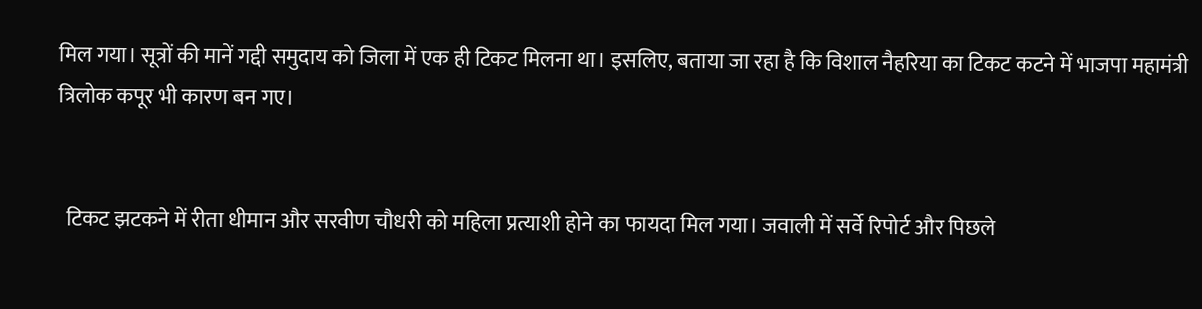मिल गया। सूत्रों की मानें गद्दी समुदाय को जिला में एक ही टिकट मिलना था। इसलिए, बताया जा रहा है कि विशाल नैहरिया का टिकट कटने में भाजपा महामंत्री त्रिलोक कपूर भी कारण बन गए।


  टिकट झटकने में रीता धीमान और सरवीण चौधरी को महिला प्रत्याशी होने का फायदा मिल गया। जवाली में सर्वे रिपोर्ट और पिछले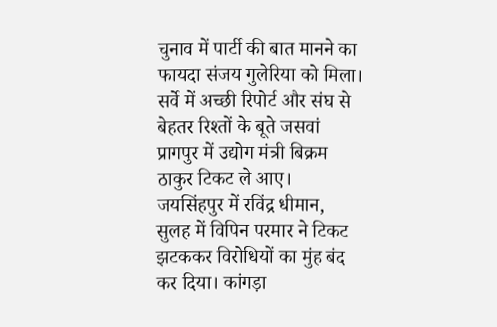चुनाव में पार्टी की बात मानने का फायदा संजय गुलेरिया को मिला। सर्वे में अच्छी रिपोर्ट और संघ से बेहतर रिश्तों के बूते जसवां प्रागपुर में उद्योग मंत्री बिक्रम ठाकुर टिकट ले आए। जयसिंहपुर में रविंद्र धीमान, सुलह में विपिन परमार ने टिकट झटककर विरोधियों का मुंह बंद कर दिया। कांगड़ा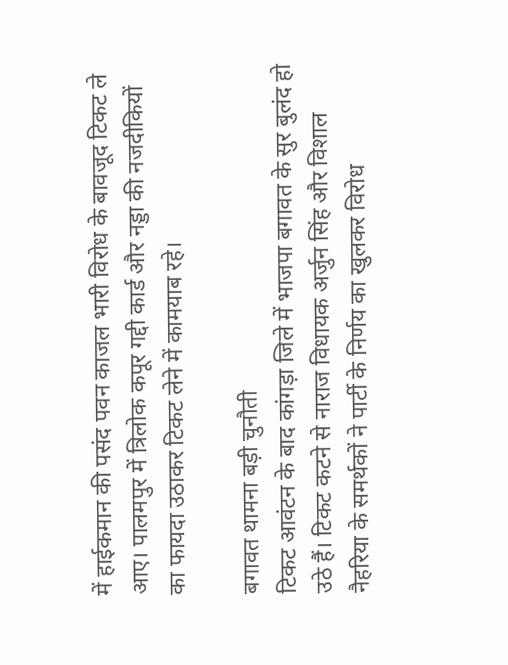में हाईकमान की पसंद पवन काजल भारी विरोध के बावजूद टिकट ले आए। पालमपुर में त्रिलोक कपूर गद्दी कार्ड और नड्डा की नजदीकियों का फायदा उठाकर टिकट लेने में कामयाब रहे।

बगावत थामना बड़ी चुनौती
टिकट आवंटन के बाद कांगड़ा जिले में भाजपा बगावत के सुर बुलंद हो उठे हैं। टिकट कटने से नाराज विधायक अर्जुन सिंह और विशाल नैहरिया के समर्थकों ने पार्टी के निर्णय का खुलकर विरोध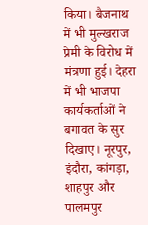किया। बैजनाथ में भी मुल्खराज प्रेमी के विरोध में मंत्रणा हुई। देहरा में भी भाजपा कार्यकर्ताओं ने बगावत के सुर दिखाए। नूरपुर, इंदौरा, कांगड़ा, शाहपुर और पालमपुर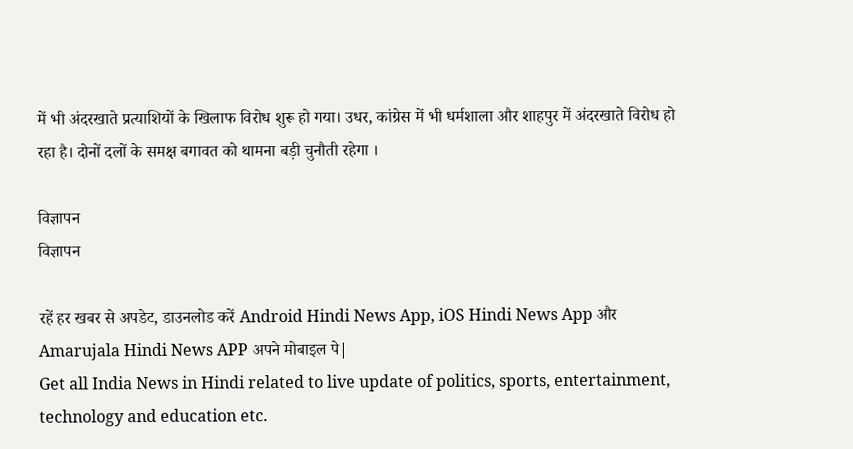में भी अंदरखाते प्रत्याशियों के खिलाफ विरोध शुरू हो गया। उधर, कांग्रेस में भी धर्मशाला और शाहपुर में अंदरखाते विरोध हो रहा है। दोनों दलों के समक्ष बगावत को थामना बड़ी चुनौती रहेगा ।

विज्ञापन
विज्ञापन

रहें हर खबर से अपडेट, डाउनलोड करें Android Hindi News App, iOS Hindi News App और Amarujala Hindi News APP अपने मोबाइल पे|
Get all India News in Hindi related to live update of politics, sports, entertainment, technology and education etc.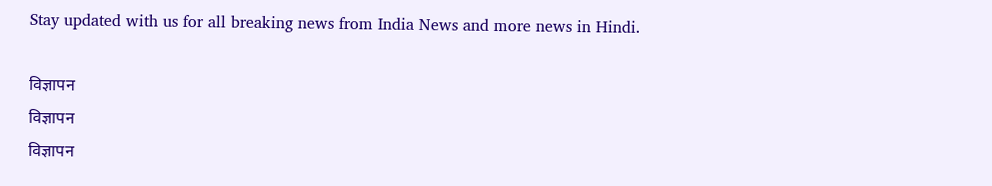Stay updated with us for all breaking news from India News and more news in Hindi.

विज्ञापन
विज्ञापन
विज्ञापन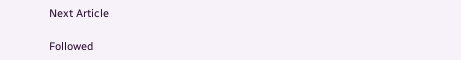Next Article

Followed